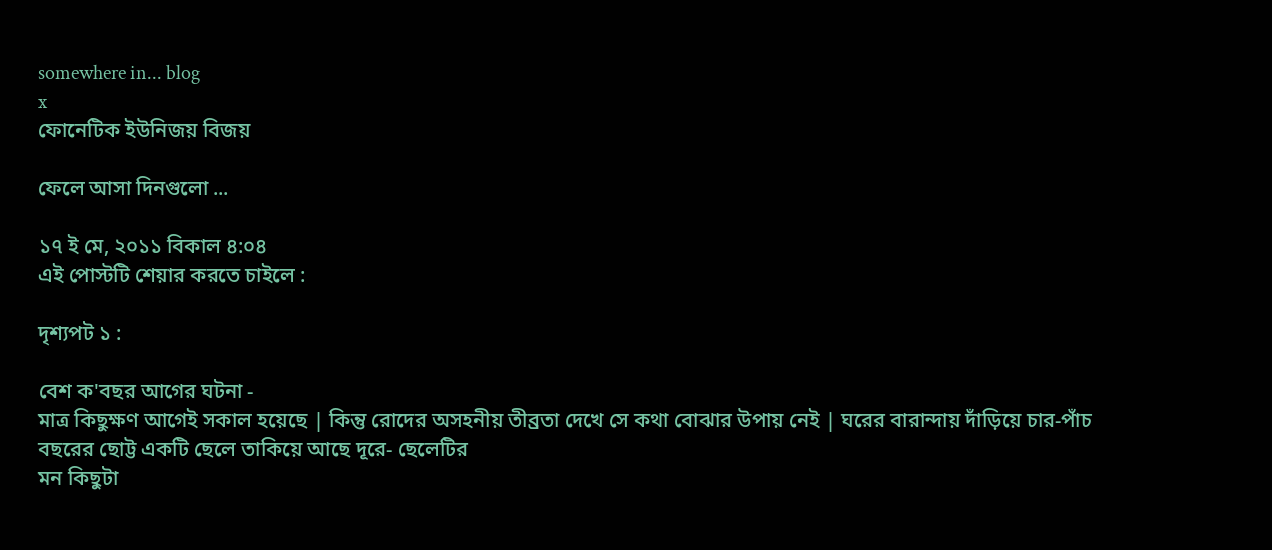somewhere in... blog
x
ফোনেটিক ইউনিজয় বিজয়

ফেলে আসা দিনগুলো ...

১৭ ই মে, ২০১১ বিকাল ৪:০৪
এই পোস্টটি শেয়ার করতে চাইলে :

দৃশ্যপট ১ :

বেশ ক'বছর আগের ঘটনা -
মাত্র কিছুক্ষণ আগেই সকাল হয়েছে | কিন্তু রোদের অসহনীয় তীব্রতা দেখে সে কথা বোঝার উপায় নেই | ঘরের বারান্দায় দাঁড়িয়ে চার-পাঁচ বছরের ছোট্ট একটি ছেলে তাকিয়ে আছে দূরে- ছেলেটির
মন কিছুটা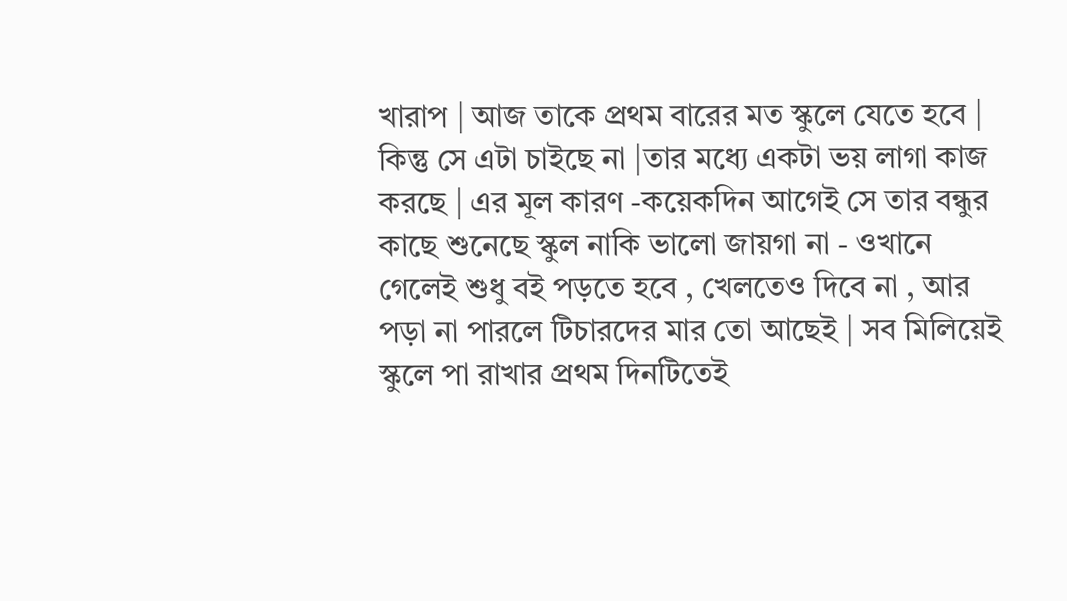খারাপ | আজ তাকে প্রথম বারের মত স্কুলে যেতে হবে | কিন্তু সে এটা চাইছে না |তার মধ্যে একটা ভয় লাগা কাজ করছে | এর মূল কারণ -কয়েকদিন আগেই সে তার বন্ধুর কাছে শুনেছে স্কুল নাকি ভালো জায়গা না - ওখানে গেলেই শুধু বই পড়তে হবে , খেলতেও দিবে না , আর
পড়া না পারলে টিচারদের মার তো আছেই | সব মিলিয়েই স্কুলে পা রাখার প্রথম দিনটিতেই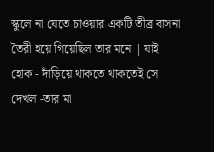স্কুলে না যেতে চাওয়ার একটি তীব্র বাসনা তৈরী হয়ে গিয়েছিল তার মনে | যাই হোক - দাঁড়িয়ে থাকতে থাকতেই সে দেখল -তার মা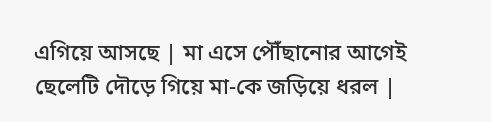এগিয়ে আসছে | মা এসে পৌঁছানোর আগেই ছেলেটি দৌড়ে গিয়ে মা-কে জড়িয়ে ধরল |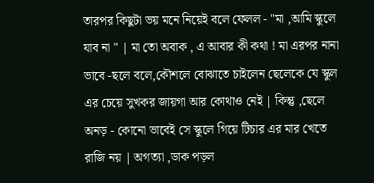তারপর কিছুটা ভয় মনে নিয়েই বলে ফেলল - "মা ,আমি স্কুলে যাব না " | মা তো অবাক , এ আবার কী কথা ! মা এরপর নানা ভাবে -ছলে বলে,কৌশলে বোঝাতে চাইলেন ছেলেকে যে স্কুল এর চেয়ে সুখকর জায়গা আর কোথাও নেই | কিন্তু ,ছেলে অনড় - কোনো ভাবেই সে স্কুলে গিয়ে টিচার এর মার খেতে রাজি নয় | অগত্যা ,ডাক পড়ল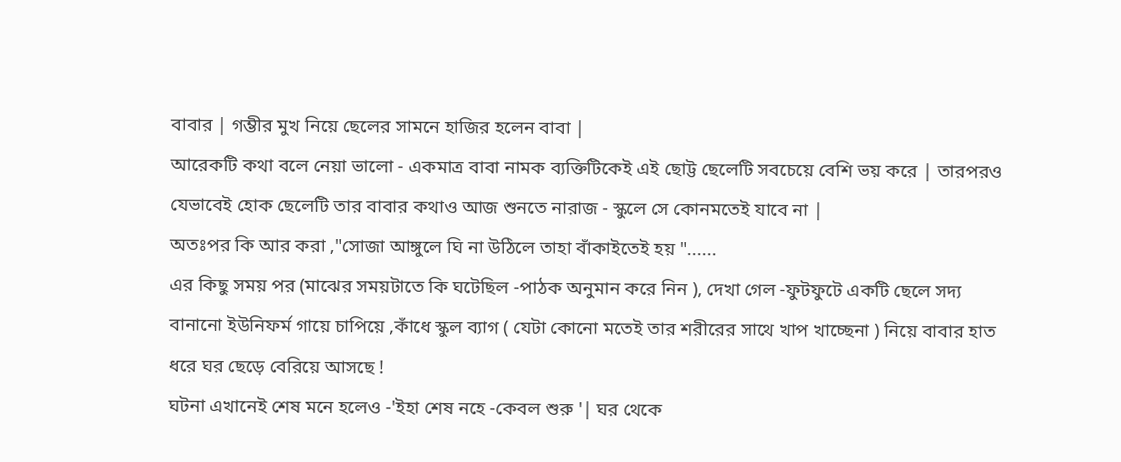বাবার | গম্ভীর মুখ নিয়ে ছেলের সামনে হাজির হলেন বাবা |
আরেকটি কথা বলে নেয়া ভালো - একমাত্র বাবা নামক ব্যক্তিটিকেই এই ছোট্ট ছেলেটি সবচেয়ে বেশি ভয় করে | তারপরও যেভাবেই হোক ছেলেটি তার বাবার কথাও আজ শুনতে নারাজ - স্কুলে সে কোনমতেই যাবে না |
অতঃপর কি আর করা ,"সোজা আঙ্গুলে ঘি না উঠিলে তাহা বাঁকাইতেই হয় "......
এর কিছু সময় পর (মাঝের সময়টাতে কি ঘটেছিল -পাঠক অনুমান করে নিন ), দেখা গেল -ফুটফুটে একটি ছেলে সদ্য বানানো ইউনিফর্ম গায়ে চাপিয়ে ,কাঁধে স্কুল ব্যাগ ( যেটা কোনো মতেই তার শরীরের সাথে খাপ খাচ্ছেনা ) নিয়ে বাবার হাত ধরে ঘর ছেড়ে বেরিয়ে আসছে !
ঘটনা এখানেই শেষ মনে হলেও -'ইহা শেষ নহে -কেবল শুরু '| ঘর থেকে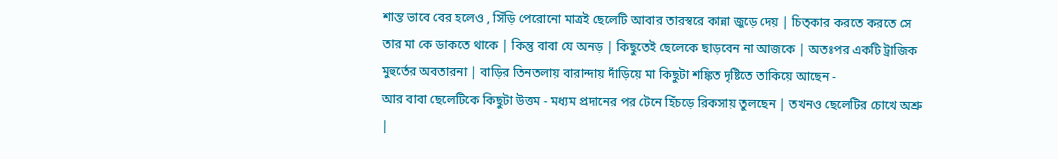শান্ত ভাবে বের হলেও , সিঁড়ি পেরোনো মাত্রই ছেলেটি আবার তারস্বরে কান্না জুড়ে দেয় | চিত্কার করতে করতে সে তার মা কে ডাকতে থাকে | কিন্তু বাবা যে অনড় | কিছুতেই ছেলেকে ছাড়বেন না আজকে | অতঃপর একটি ট্রাজিক মুহুর্তের অবতারনা | বাড়ির তিনতলায় বারান্দায় দাঁড়িয়ে মা কিছুটা শঙ্কিত দৃষ্টিতে তাকিয়ে আছেন -
আর বাবা ছেলেটিকে কিছুটা উত্তম - মধ্যম প্রদানের পর টেনে হিঁচড়ে রিকসায় তুলছেন | তখনও ছেলেটির চোখে অশ্রু |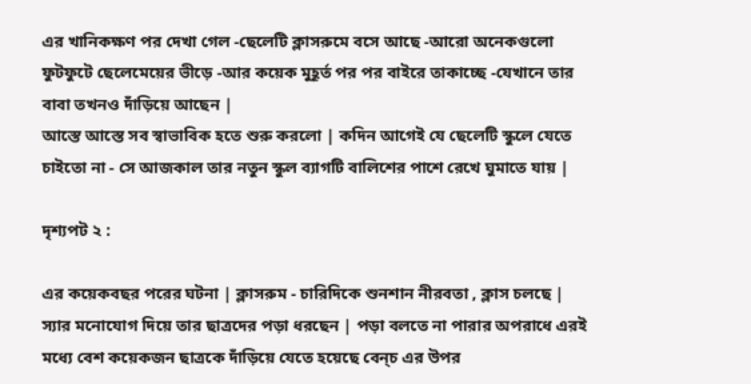এর খানিকক্ষণ পর দেখা গেল -ছেলেটি ক্লাসরুমে বসে আছে -আরো অনেকগুলো ফুটফুটে ছেলেমেয়ের ভীড়ে -আর কয়েক মুহূর্ত পর পর বাইরে তাকাচ্ছে -যেখানে তার বাবা তখনও দাঁড়িয়ে আছেন |
আস্তে আস্তে সব স্বাভাবিক হতে শুরু করলো | কদিন আগেই যে ছেলেটি স্কুলে যেতে চাইতো না - সে আজকাল তার নতুন স্কুল ব্যাগটি বালিশের পাশে রেখে ঘুমাতে যায় |

দৃশ্যপট ২ :

এর কয়েকবছর পরের ঘটনা | ক্লাসরুম - চারিদিকে শুনশান নীরবতা , ক্লাস চলছে | স্যার মনোযোগ দিয়ে তার ছাত্রদের পড়া ধরছেন | পড়া বলতে না পারার অপরাধে এরই মধ্যে বেশ কয়েকজন ছাত্রকে দাঁড়িয়ে যেতে হয়েছে বেন্চ এর উপর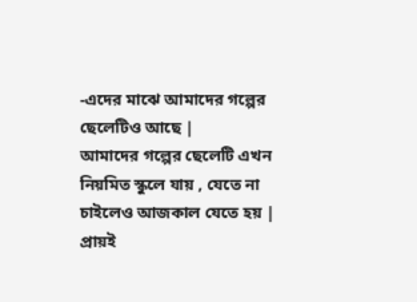-এদের মাঝে আমাদের গল্পের ছেলেটিও আছে |
আমাদের গল্পের ছেলেটি এখন নিয়মিত স্কুলে যায় , যেতে না চাইলেও আজকাল যেতে হয় | প্রায়ই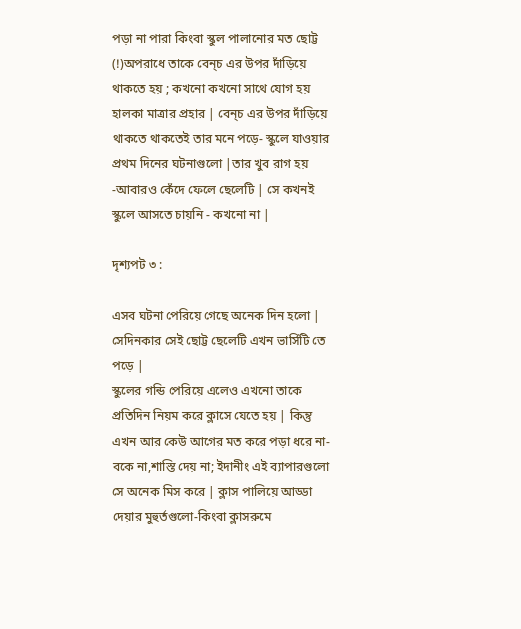পড়া না পারা কিংবা স্কুল পালানোর মত ছোট্ট (!)অপরাধে তাকে বেন্চ এর উপর দাঁড়িয়ে থাকতে হয় ; কখনো কখনো সাথে যোগ হয় হালকা মাত্রার প্রহার | বেন্চ এর উপর দাঁড়িয়ে থাকতে থাকতেই তার মনে পড়ে- স্কুলে যাওয়ার প্রথম দিনের ঘটনাগুলো |তার খুব রাগ হয় -আবারও কেঁদে ফেলে ছেলেটি | সে কখনই স্কুলে আসতে চায়নি - কখনো না |

দৃশ্যপট ৩ :

এসব ঘটনা পেরিয়ে গেছে অনেক দিন হলো | সেদিনকার সেই ছোট্ট ছেলেটি এখন ভার্সিটি তে পড়ে |
স্কুলের গন্ডি পেরিয়ে এলেও এখনো তাকে প্রতিদিন নিয়ম করে ক্লাসে যেতে হয় | কিন্তু এখন আর কেউ আগের মত করে পড়া ধরে না-বকে না,শাস্তি দেয় না; ইদানীং এই ব্যাপারগুলো সে অনেক মিস করে | ক্লাস পালিয়ে আড্ডা দেয়ার মুহুর্তগুলো-কিংবা ক্লাসরুমে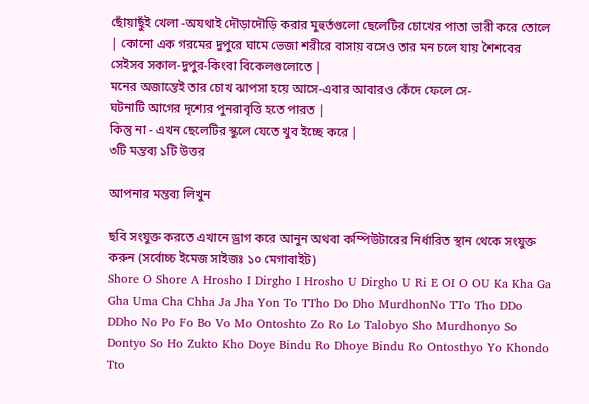ছোঁয়াছুঁই খেলা -অযথাই দৌড়াদৌড়ি করার মুহুর্তগুলো ছেলেটির চোখের পাতা ভারী করে তোলে | কোনো এক গরমের দুপুরে ঘামে ভেজা শরীরে বাসায় বসেও তার মন চলে যায় শৈশবের সেইসব সকাল-দুপুর-কিংবা বিকেলগুলোতে |
মনের অজান্তেই তার চোখ ঝাপসা হয়ে আসে-এবার আবারও কেঁদে ফেলে সে-
ঘটনাটি আগের দৃশ্যের পুনরাবৃত্তি হতে পারত |
কিন্তু না - এখন ছেলেটির স্কুলে যেতে খুব ইচ্ছে করে |
৩টি মন্তব্য ১টি উত্তর

আপনার মন্তব্য লিখুন

ছবি সংযুক্ত করতে এখানে ড্রাগ করে আনুন অথবা কম্পিউটারের নির্ধারিত স্থান থেকে সংযুক্ত করুন (সর্বোচ্চ ইমেজ সাইজঃ ১০ মেগাবাইট)
Shore O Shore A Hrosho I Dirgho I Hrosho U Dirgho U Ri E OI O OU Ka Kha Ga Gha Uma Cha Chha Ja Jha Yon To TTho Do Dho MurdhonNo TTo Tho DDo DDho No Po Fo Bo Vo Mo Ontoshto Zo Ro Lo Talobyo Sho Murdhonyo So Dontyo So Ho Zukto Kho Doye Bindu Ro Dhoye Bindu Ro Ontosthyo Yo Khondo Tto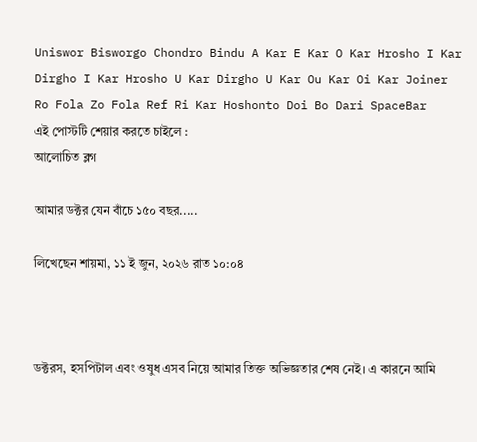Uniswor Bisworgo Chondro Bindu A Kar E Kar O Kar Hrosho I Kar Dirgho I Kar Hrosho U Kar Dirgho U Kar Ou Kar Oi Kar Joiner Ro Fola Zo Fola Ref Ri Kar Hoshonto Doi Bo Dari SpaceBar
এই পোস্টটি শেয়ার করতে চাইলে :
আলোচিত ব্লগ

আমার ডক্টর যেন বাঁচে ১৫০ বছর.....

লিখেছেন শায়মা, ১১ ই জুন, ২০২৬ রাত ১০:০৪



ডক্টরস, হসপিটাল এবং ওষুধ এসব নিয়ে আমার তিক্ত অভিজ্ঞতার শেষ নেই। এ কারনে আমি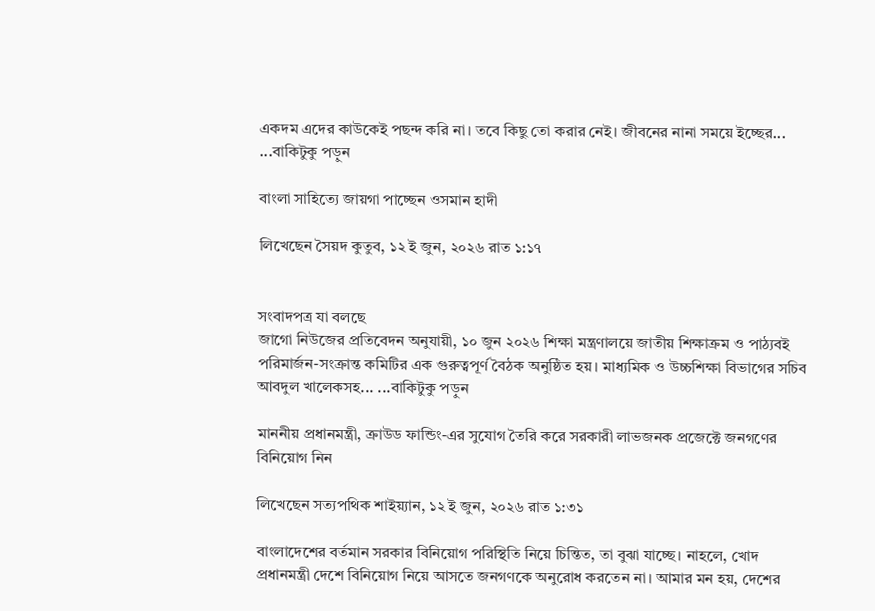একদম এদের কাউকেই পছন্দ করি না। তবে কিছু তো করার নেই। জীবনের নানা সময়ে ইচ্ছের... ...বাকিটুকু পড়ুন

বাংলা সাহিত্যে জায়গা পাচ্ছেন ওসমান হাদী

লিখেছেন সৈয়দ কুতুব, ১২ ই জুন, ২০২৬ রাত ১:১৭


সংবাদপত্র যা বলছে
জাগো নিউজের প্রতিবেদন অনুযায়ী, ১০ জুন ২০২৬ শিক্ষা মন্ত্রণালয়ে জাতীয় শিক্ষাক্রম ও পাঠ্যবই পরিমার্জন-সংক্রান্ত কমিটির এক গুরুত্বপূর্ণ বৈঠক অনুষ্ঠিত হয়। মাধ্যমিক ও উচ্চশিক্ষা বিভাগের সচিব আবদুল খালেকসহ... ...বাকিটুকু পড়ুন

মাননীয় প্রধানমন্ত্রী, ক্রাউড ফান্ডিং-এর সুযোগ তৈরি করে সরকারী লাভজনক প্রজেক্টে জনগণের বিনিয়োগ নিন

লিখেছেন সত্যপথিক শাইয়্যান, ১২ ই জুন, ২০২৬ রাত ১:৩১

বাংলাদেশের বর্তমান সরকার বিনিয়োগ পরিস্থিতি নিয়ে চিন্তিত, তা বুঝা যাচ্ছে। নাহলে, খোদ প্রধানমন্ত্রী দেশে বিনিয়োগ নিয়ে আসতে জনগণকে অনুরোধ করতেন না। আমার মন হয়, দেশের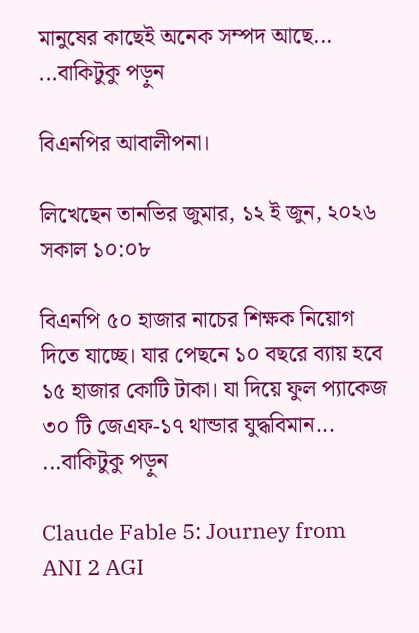মানুষের কাছেই অনেক সম্পদ আছে... ...বাকিটুকু পড়ুন

বিএনপির আবালীপনা।

লিখেছেন তানভির জুমার, ১২ ই জুন, ২০২৬ সকাল ১০:০৮

বিএনপি ৫০ হাজার নাচের শিক্ষক নিয়োগ দিতে যাচ্ছে। যার পেছনে ১০ বছরে ব্যায় হবে ১৫ হাজার কোটি টাকা। যা দিয়ে ফুল প্যাকেজ ৩০ টি জেএফ-১৭ থান্ডার যুদ্ধবিমান... ...বাকিটুকু পড়ুন

Claude Fable 5: Journey from ANI 2 AGI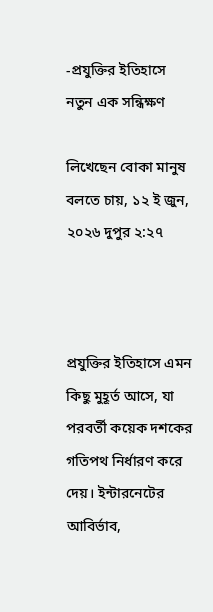-প্রযুক্তির ইতিহাসে নতুন এক সন্ধিক্ষণ

লিখেছেন বোকা মানুষ বলতে চায়, ১২ ই জুন, ২০২৬ দুপুর ২:২৭



প্রযুক্তির ইতিহাসে এমন কিছু মুহূর্ত আসে, যা পরবর্তী কয়েক দশকের গতিপথ নির্ধারণ করে দেয়। ইন্টারনেটের আবির্ভাব,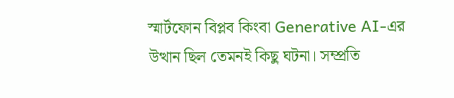স্মার্টফোন বিপ্লব কিংবা Generative AI-এর উত্থান ছিল তেমনই কিছু ঘটনা। সম্প্রতি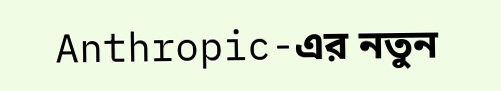Anthropic-এর নতুন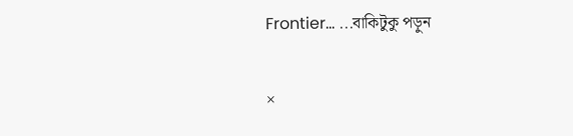Frontier... ...বাকিটুকু পড়ুন

×